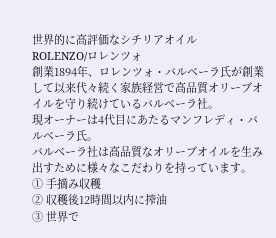世界的に高評価なシチリアオイル
ROLENZO/ロレンツォ
創業1894年、ロレンツォ・バルベーラ氏が創業して以来代々続く家族経営で高品質オリーブオイルを守り続けているバルベーラ社。
現オーナーは4代目にあたるマンフレディ・バルベーラ氏。
バルベーラ社は高品質なオリーブオイルを生み出すために様々なこだわりを持っています。
① 手摘み収穫
② 収穫後12時間以内に搾油
③ 世界で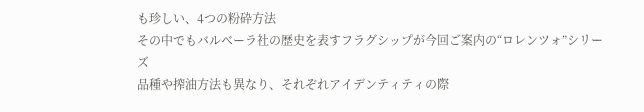も珍しい、4つの粉砕方法
その中でもバルベーラ社の歴史を表すフラグシップが今回ご案内の“ロレンツォ”シリーズ
品種や搾油方法も異なり、それぞれアイデンティティの際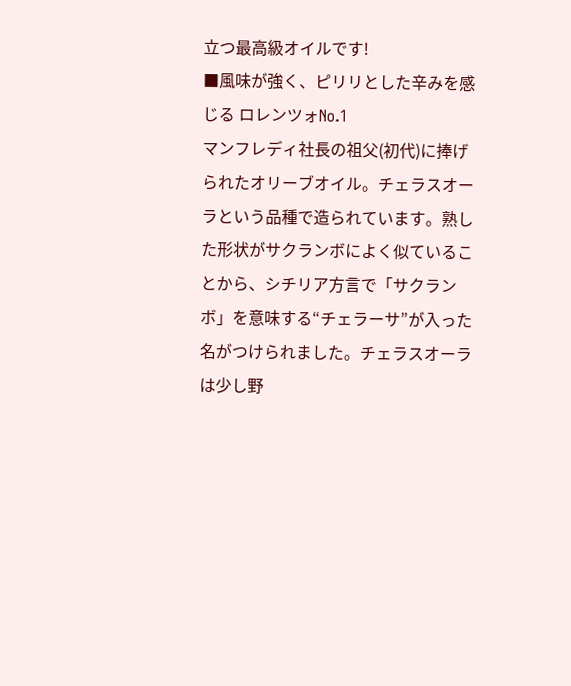立つ最高級オイルです!
■風味が強く、ピリリとした辛みを感じる ロレンツォNo.1
マンフレディ社長の祖父(初代)に捧げられたオリーブオイル。チェラスオーラという品種で造られています。熟した形状がサクランボによく似ていることから、シチリア方言で「サクランボ」を意味する“チェラーサ”が入った名がつけられました。チェラスオーラは少し野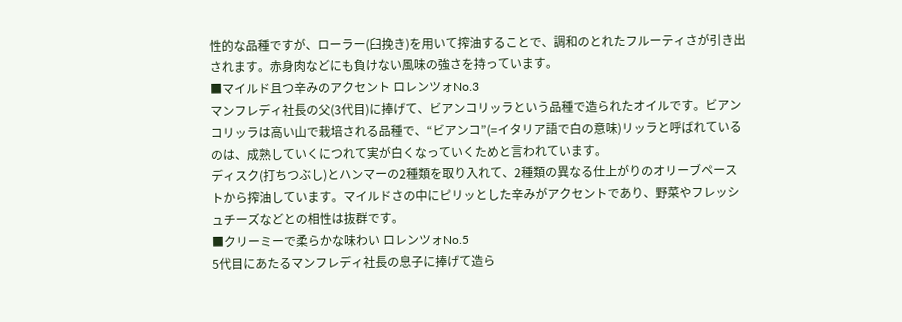性的な品種ですが、ローラー(臼挽き)を用いて搾油することで、調和のとれたフルーティさが引き出されます。赤身肉などにも負けない風味の強さを持っています。
■マイルド且つ辛みのアクセント ロレンツォNo.3
マンフレディ社長の父(3代目)に捧げて、ビアンコリッラという品種で造られたオイルです。ビアンコリッラは高い山で栽培される品種で、“ビアンコ”(=イタリア語で白の意味)リッラと呼ばれているのは、成熟していくにつれて実が白くなっていくためと言われています。
ディスク(打ちつぶし)とハンマーの2種類を取り入れて、2種類の異なる仕上がりのオリーブペーストから搾油しています。マイルドさの中にピリッとした辛みがアクセントであり、野菜やフレッシュチーズなどとの相性は抜群です。
■クリーミーで柔らかな味わい ロレンツォNo.5
5代目にあたるマンフレディ社長の息子に捧げて造ら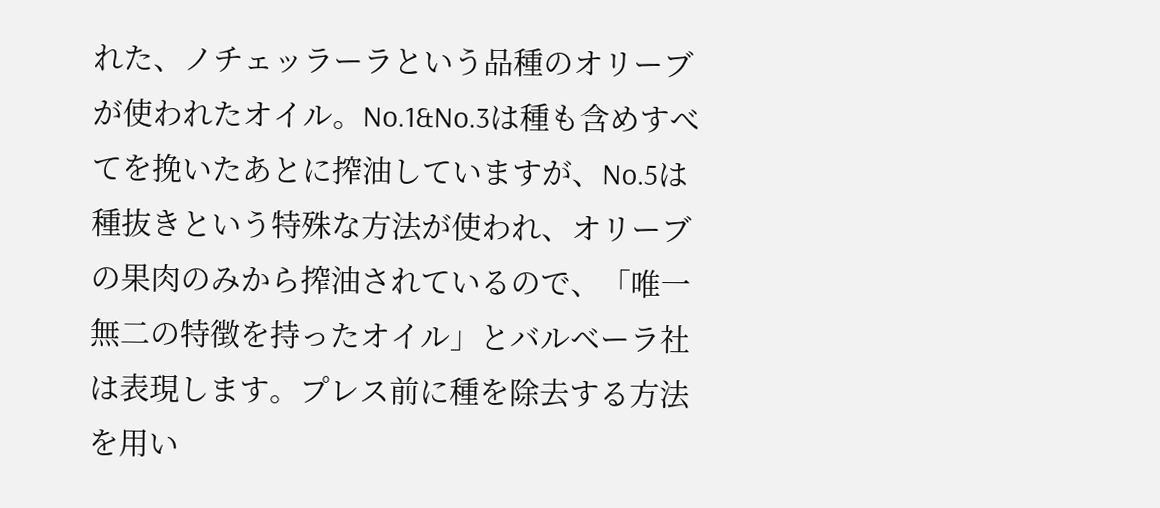れた、ノチェッラーラという品種のオリーブが使われたオイル。No.1&No.3は種も含めすべてを挽いたあとに搾油していますが、No.5は種抜きという特殊な方法が使われ、オリーブの果肉のみから搾油されているので、「唯一無二の特徴を持ったオイル」とバルベーラ社は表現します。プレス前に種を除去する方法を用い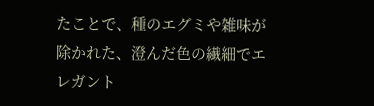たことで、種のエグミや雑味が除かれた、澄んだ色の繊細でエレガント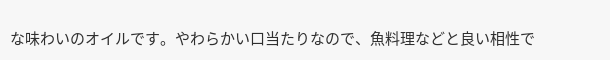な味わいのオイルです。やわらかい口当たりなので、魚料理などと良い相性で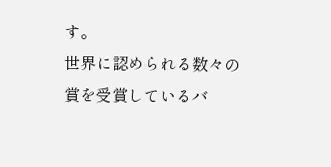す。
世界に認められる数々の賞を受賞しているバ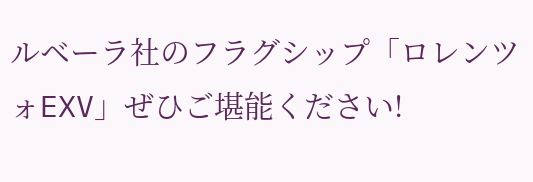ルベーラ社のフラグシップ「ロレンツォEXV」ぜひご堪能ください!